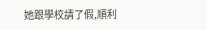她跟學校請了假,順利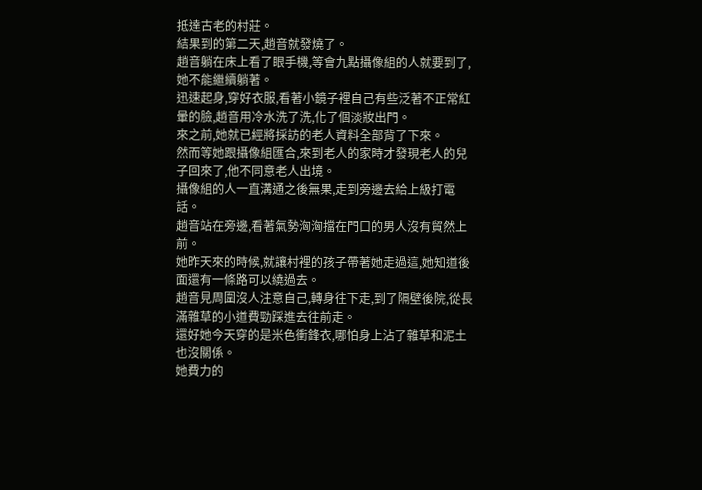抵達古老的村莊。
結果到的第二天,趙音就發燒了。
趙音躺在床上看了眼手機,等會九點攝像組的人就要到了,她不能繼續躺著。
迅速起身,穿好衣服,看著小鏡子裡自己有些泛著不正常紅暈的臉,趙音用冷水洗了洗,化了個淡妝出門。
來之前,她就已經將採訪的老人資料全部背了下來。
然而等她跟攝像組匯合,來到老人的家時才發現老人的兒子回來了,他不同意老人出境。
攝像組的人一直溝通之後無果,走到旁邊去給上級打電話。
趙音站在旁邊,看著氣勢洶洶擋在門口的男人沒有貿然上前。
她昨天來的時候,就讓村裡的孩子帶著她走過這,她知道後面還有一條路可以繞過去。
趙音見周圍沒人注意自己,轉身往下走,到了隔壁後院,從長滿雜草的小道費勁踩進去往前走。
還好她今天穿的是米色衝鋒衣,哪怕身上沾了雜草和泥土也沒關係。
她費力的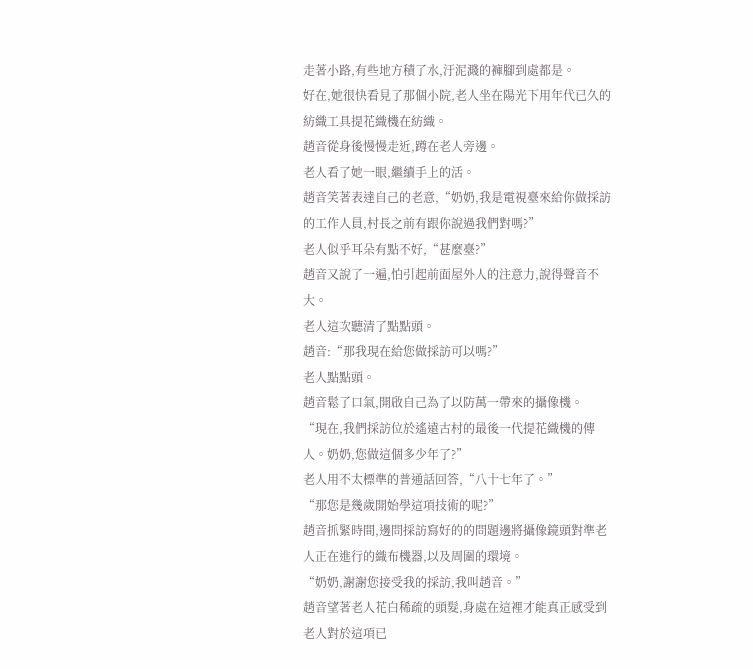走著小路,有些地方積了水,汙泥濺的褲腳到處都是。
好在,她很快看見了那個小院,老人坐在陽光下用年代已久的紡織工具提花織機在紡織。
趙音從身後慢慢走近,蹲在老人旁邊。
老人看了她一眼,繼續手上的活。
趙音笑著表達自己的老意,“奶奶,我是電視臺來給你做採訪的工作人員,村長之前有跟你說過我們對嗎?”
老人似乎耳朵有點不好,“甚麼臺?”
趙音又說了一遍,怕引起前面屋外人的注意力,說得聲音不大。
老人這次聽清了點點頭。
趙音:“那我現在給您做採訪可以嗎?”
老人點點頭。
趙音鬆了口氣,開啟自己為了以防萬一帶來的攝像機。
“現在,我們採訪位於遙遠古村的最後一代提花織機的傳人。奶奶,您做這個多少年了?”
老人用不太標準的普通話回答,“八十七年了。”
“那您是幾歲開始學這項技術的呢?”
趙音抓緊時間,邊問採訪寫好的的問題邊將攝像鏡頭對準老人正在進行的織布機器,以及周圍的環境。
“奶奶,謝謝您接受我的採訪,我叫趙音。”
趙音望著老人花白稀疏的頭髮,身處在這裡才能真正感受到老人對於這項已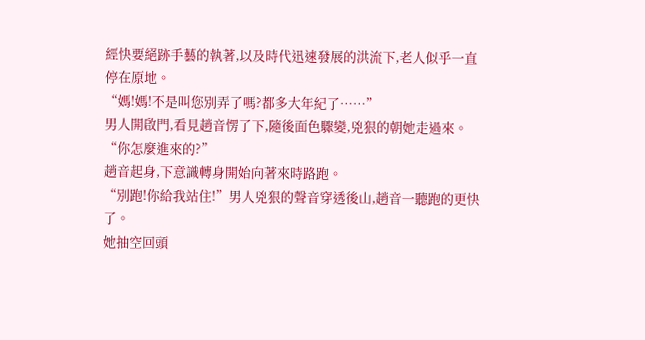經快要絕跡手藝的執著,以及時代迅速發展的洪流下,老人似乎一直停在原地。
“媽!媽!不是叫您別弄了嗎?都多大年紀了……”
男人開啟門,看見趙音愣了下,隨後面色驟變,兇狠的朝她走過來。
“你怎麼進來的?”
趙音起身,下意識轉身開始向著來時路跑。
“別跑!你給我站住!”男人兇狠的聲音穿透後山,趙音一聽跑的更快了。
她抽空回頭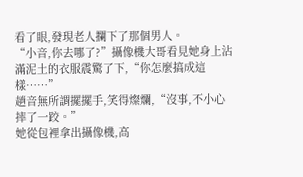看了眼,發現老人攔下了那個男人。
“小音,你去哪了?”攝像機大哥看見她身上沾滿泥土的衣服震驚了下,“你怎麼搞成這樣……”
趙音無所謂擺擺手,笑得燦爛,“沒事,不小心摔了一跤。”
她從包裡拿出攝像機,高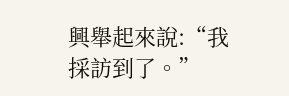興舉起來說:“我採訪到了。”